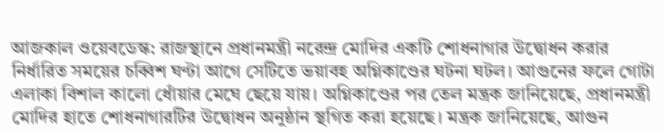আজকাল ওয়েবডেস্ক: রাজস্থানে প্রধানমন্ত্রী নরেন্দ্র মোদির একটি শোধনাগার উদ্বোধন করার নির্ধারিত সময়ের চব্বিশ ঘণ্টা আগে সেটিতে ভয়াবহ অগ্নিকাণ্ডের ঘটনা ঘটল। আগুনের ফলে গোটা এলাকা বিশাল কালো ধোঁয়ার মেঘে ছেয়ে যায়। অগ্নিকাণ্ডের পর তেল মন্ত্রক জানিয়েছে, প্রধানমন্ত্রী মোদির হাতে শোধনাগারটির উদ্বোধন অনুষ্ঠান স্থগিত করা হয়েছে। মন্ত্রক জানিয়েছে, আগুন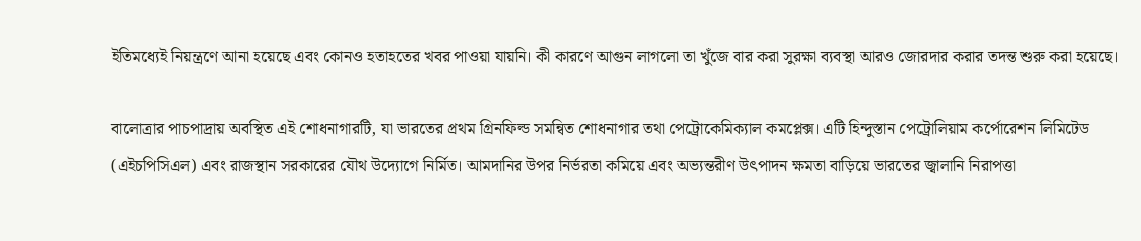ইতিমধ্যেই নিয়ন্ত্রণে আনা হয়েছে এবং কোনও হতাহতের খবর পাওয়া যায়নি। কী কারণে আগুন লাগলো তা খুঁজে বার করা সুরক্ষা ব্যবস্থা আরও জোরদার করার তদন্ত শুরু করা হয়েছে।

বালোত্রার পাচপাদ্রায় অবস্থিত এই শোধনাগারটি, যা ভারতের প্রথম গ্রিনফিল্ড সমন্বিত শোধনাগার তথা পেট্রোকেমিক্যাল কমপ্লেক্স। এটি হিন্দুস্তান পেট্রোলিয়াম কর্পোরেশন লিমিটেড (এইচপিসিএল) এবং রাজস্থান সরকারের যৌথ উদ্যোগে নির্মিত। আমদানির উপর নির্ভরতা কমিয়ে এবং অভ্যন্তরীণ উৎপাদন ক্ষমতা বাড়িয়ে ভারতের জ্বালানি নিরাপত্তা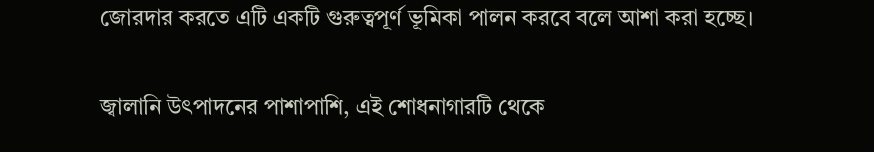জোরদার করতে এটি একটি গুরুত্বপূর্ণ ভূমিকা পালন করবে বলে আশা করা হচ্ছে।

জ্বালানি উৎপাদনের পাশাপাশি, এই শোধনাগারটি থেকে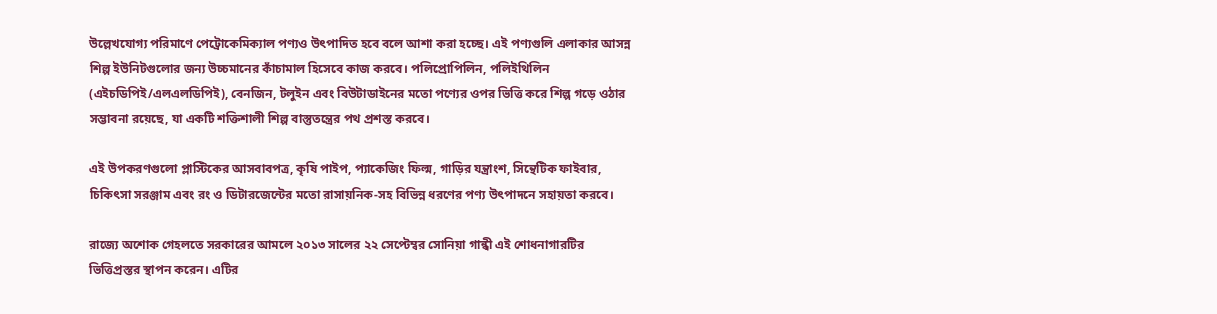উল্লেখযোগ্য পরিমাণে পেট্রোকেমিক্যাল পণ্যও উৎপাদিত হবে বলে আশা করা হচ্ছে। এই পণ্যগুলি এলাকার আসন্ন শিল্প ইউনিটগুলোর জন্য উচ্চমানের কাঁচামাল হিসেবে কাজ করবে। পলিপ্রোপিলিন, পলিইথিলিন (এইচডিপিই/এলএলডিপিই), বেনজিন, টলুইন এবং বিউটাডাইনের মতো পণ্যের ওপর ভিত্তি করে শিল্প গড়ে ওঠার সম্ভাবনা রয়েছে, যা একটি শক্তিশালী শিল্প বাস্তুতন্ত্রের পথ প্রশস্ত করবে।

এই উপকরণগুলো প্লাস্টিকের আসবাবপত্র, কৃষি পাইপ, প্যাকেজিং ফিল্ম, গাড়ির যন্ত্রাংশ, সিন্থেটিক ফাইবার, চিকিৎসা সরঞ্জাম এবং রং ও ডিটারজেন্টের মতো রাসায়নিক-সহ বিভিন্ন ধরণের পণ্য উৎপাদনে সহায়তা করবে।

রাজ্যে অশোক গেহলতে সরকারের আমলে ২০১৩ সালের ২২ সেপ্টেম্বর সোনিয়া গান্ধী এই শোধনাগারটির ভিত্তিপ্রস্তর স্থাপন করেন। এটির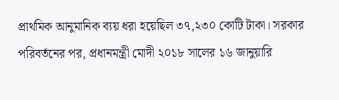প্রাথমিক আনুমানিক ব্যয় ধরা হয়েছিল ৩৭,২৩০ কোটি টাকা। সরকার পরিবর্তনের পর, প্রধানমন্ত্রী মোদী ২০১৮ সালের ১৬ জানুয়ারি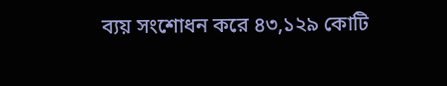ব্যয় সংশোধন করে ৪৩,১২৯ কোটি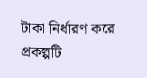টাকা নির্ধারণ করে প্রকল্পটি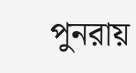পুনরায়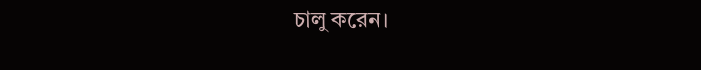চালু করেন।